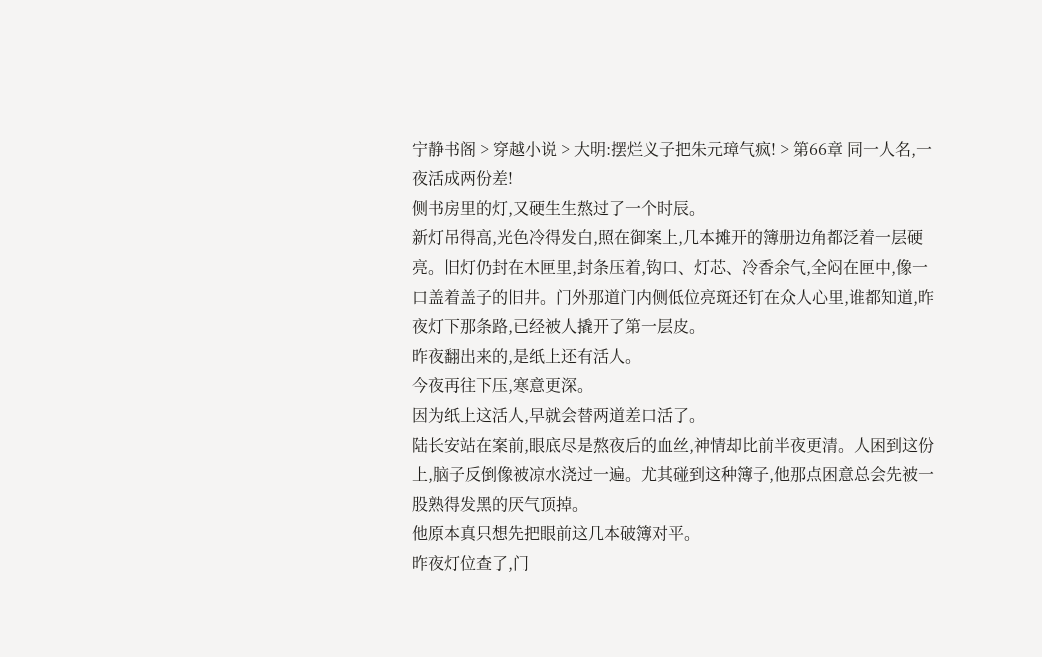宁静书阁 > 穿越小说 > 大明:摆烂义子把朱元璋气疯! > 第66章 同一人名,一夜活成两份差!
侧书房里的灯,又硬生生熬过了一个时辰。
新灯吊得高,光色冷得发白,照在御案上,几本摊开的簿册边角都泛着一层硬亮。旧灯仍封在木匣里,封条压着,钩口、灯芯、冷香余气,全闷在匣中,像一口盖着盖子的旧井。门外那道门内侧低位亮斑还钉在众人心里,谁都知道,昨夜灯下那条路,已经被人撬开了第一层皮。
昨夜翻出来的,是纸上还有活人。
今夜再往下压,寒意更深。
因为纸上这活人,早就会替两道差口活了。
陆长安站在案前,眼底尽是熬夜后的血丝,神情却比前半夜更清。人困到这份上,脑子反倒像被凉水浇过一遍。尤其碰到这种簿子,他那点困意总会先被一股熟得发黑的厌气顶掉。
他原本真只想先把眼前这几本破簿对平。
昨夜灯位查了,门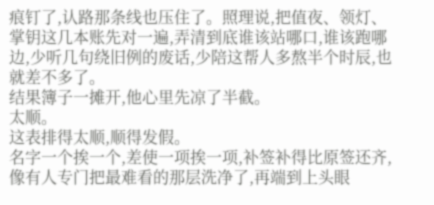痕钉了,认路那条线也压住了。照理说,把值夜、领灯、掌钥这几本账先对一遍,弄清到底谁该站哪口,谁该跑哪边,少听几句绕旧例的废话,少陪这帮人多熬半个时辰,也就差不多了。
结果簿子一摊开,他心里先凉了半截。
太顺。
这表排得太顺,顺得发假。
名字一个挨一个,差使一项挨一项,补签补得比原签还齐,像有人专门把最难看的那层洗净了,再端到上头眼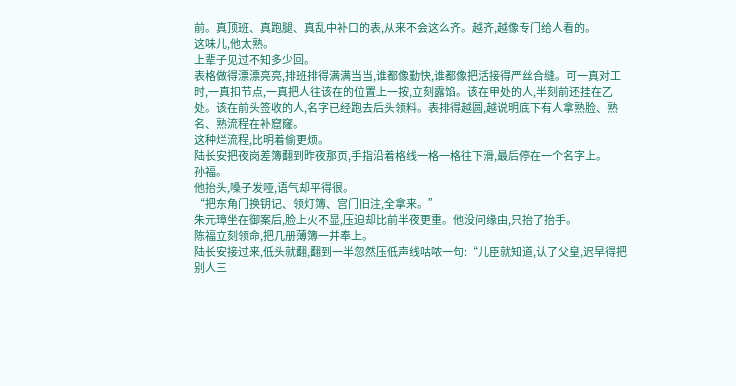前。真顶班、真跑腿、真乱中补口的表,从来不会这么齐。越齐,越像专门给人看的。
这味儿,他太熟。
上辈子见过不知多少回。
表格做得漂漂亮亮,排班排得满满当当,谁都像勤快,谁都像把活接得严丝合缝。可一真对工时,一真扣节点,一真把人往该在的位置上一按,立刻露馅。该在甲处的人,半刻前还挂在乙处。该在前头签收的人,名字已经跑去后头领料。表排得越圆,越说明底下有人拿熟脸、熟名、熟流程在补窟窿。
这种烂流程,比明着偷更烦。
陆长安把夜岗差簿翻到昨夜那页,手指沿着格线一格一格往下滑,最后停在一个名字上。
孙福。
他抬头,嗓子发哑,语气却平得很。
“把东角门换钥记、领灯簿、宫门旧注,全拿来。”
朱元璋坐在御案后,脸上火不显,压迫却比前半夜更重。他没问缘由,只抬了抬手。
陈福立刻领命,把几册薄簿一并奉上。
陆长安接过来,低头就翻,翻到一半忽然压低声线咕哝一句:“儿臣就知道,认了父皇,迟早得把别人三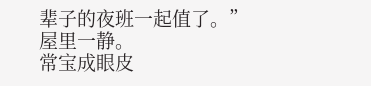辈子的夜班一起值了。”
屋里一静。
常宝成眼皮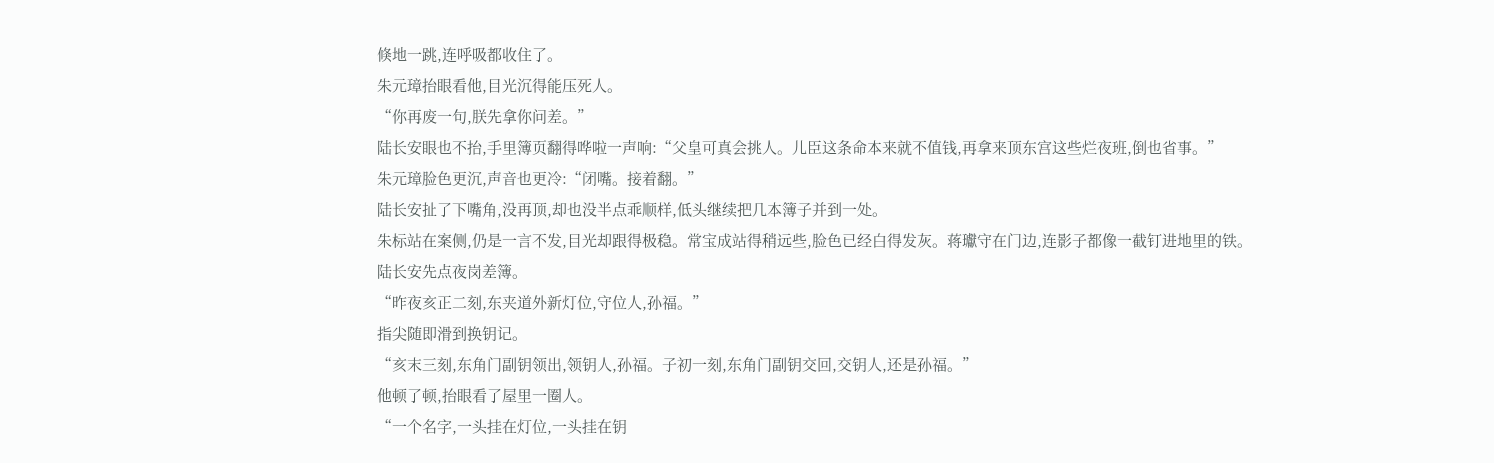倏地一跳,连呼吸都收住了。
朱元璋抬眼看他,目光沉得能压死人。
“你再废一句,朕先拿你问差。”
陆长安眼也不抬,手里簿页翻得哗啦一声响:“父皇可真会挑人。儿臣这条命本来就不值钱,再拿来顶东宫这些烂夜班,倒也省事。”
朱元璋脸色更沉,声音也更冷:“闭嘴。接着翻。”
陆长安扯了下嘴角,没再顶,却也没半点乖顺样,低头继续把几本簿子并到一处。
朱标站在案侧,仍是一言不发,目光却跟得极稳。常宝成站得稍远些,脸色已经白得发灰。蒋瓛守在门边,连影子都像一截钉进地里的铁。
陆长安先点夜岗差簿。
“昨夜亥正二刻,东夹道外新灯位,守位人,孙福。”
指尖随即滑到换钥记。
“亥末三刻,东角门副钥领出,领钥人,孙福。子初一刻,东角门副钥交回,交钥人,还是孙福。”
他顿了顿,抬眼看了屋里一圈人。
“一个名字,一头挂在灯位,一头挂在钥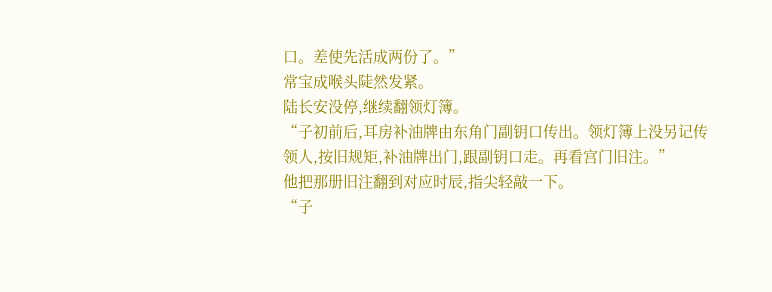口。差使先活成两份了。”
常宝成喉头陡然发紧。
陆长安没停,继续翻领灯簿。
“子初前后,耳房补油牌由东角门副钥口传出。领灯簿上没另记传领人,按旧规矩,补油牌出门,跟副钥口走。再看宫门旧注。”
他把那册旧注翻到对应时辰,指尖轻敲一下。
“子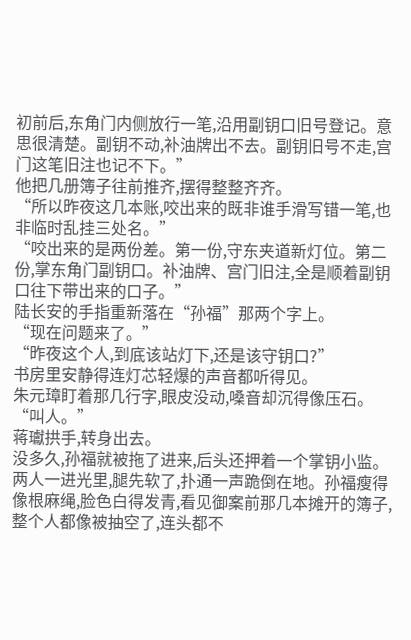初前后,东角门内侧放行一笔,沿用副钥口旧号登记。意思很清楚。副钥不动,补油牌出不去。副钥旧号不走,宫门这笔旧注也记不下。”
他把几册簿子往前推齐,摆得整整齐齐。
“所以昨夜这几本账,咬出来的既非谁手滑写错一笔,也非临时乱挂三处名。”
“咬出来的是两份差。第一份,守东夹道新灯位。第二份,掌东角门副钥口。补油牌、宫门旧注,全是顺着副钥口往下带出来的口子。”
陆长安的手指重新落在“孙福”那两个字上。
“现在问题来了。”
“昨夜这个人,到底该站灯下,还是该守钥口?”
书房里安静得连灯芯轻爆的声音都听得见。
朱元璋盯着那几行字,眼皮没动,嗓音却沉得像压石。
“叫人。”
蒋瓛拱手,转身出去。
没多久,孙福就被拖了进来,后头还押着一个掌钥小监。两人一进光里,腿先软了,扑通一声跪倒在地。孙福瘦得像根麻绳,脸色白得发青,看见御案前那几本摊开的簿子,整个人都像被抽空了,连头都不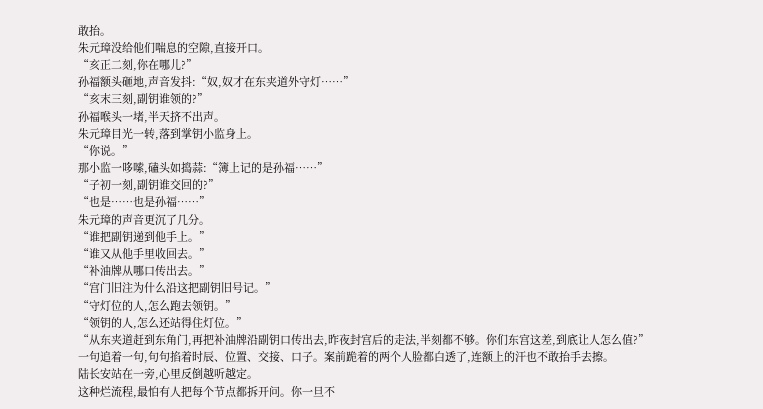敢抬。
朱元璋没给他们喘息的空隙,直接开口。
“亥正二刻,你在哪儿?”
孙福额头砸地,声音发抖:“奴,奴才在东夹道外守灯……”
“亥末三刻,副钥谁领的?”
孙福喉头一堵,半天挤不出声。
朱元璋目光一转,落到掌钥小监身上。
“你说。”
那小监一哆嗦,磕头如捣蒜:“簿上记的是孙福……”
“子初一刻,副钥谁交回的?”
“也是……也是孙福……”
朱元璋的声音更沉了几分。
“谁把副钥递到他手上。”
“谁又从他手里收回去。”
“补油牌从哪口传出去。”
“宫门旧注为什么沿这把副钥旧号记。”
“守灯位的人,怎么跑去领钥。”
“领钥的人,怎么还站得住灯位。”
“从东夹道赶到东角门,再把补油牌沿副钥口传出去,昨夜封宫后的走法,半刻都不够。你们东宫这差,到底让人怎么值?”
一句追着一句,句句掐着时辰、位置、交接、口子。案前跪着的两个人脸都白透了,连额上的汗也不敢抬手去擦。
陆长安站在一旁,心里反倒越听越定。
这种烂流程,最怕有人把每个节点都拆开问。你一旦不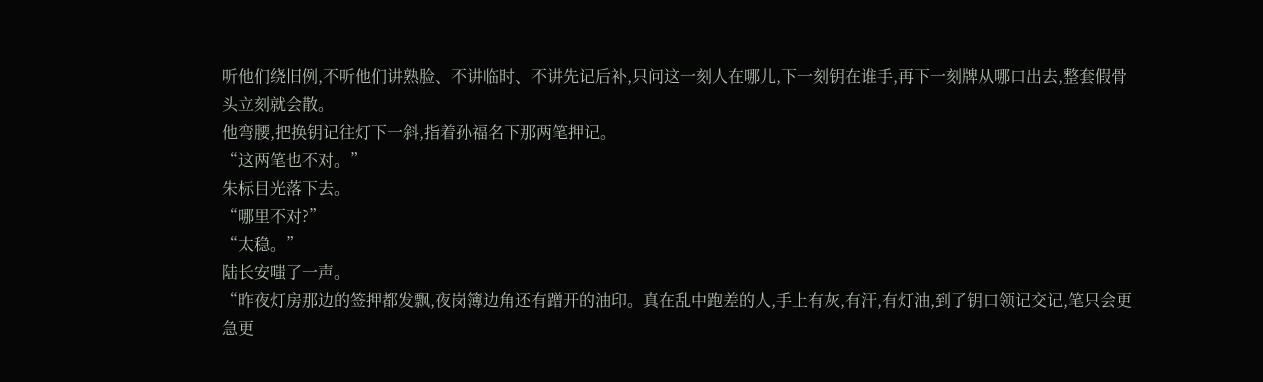听他们绕旧例,不听他们讲熟脸、不讲临时、不讲先记后补,只问这一刻人在哪儿,下一刻钥在谁手,再下一刻牌从哪口出去,整套假骨头立刻就会散。
他弯腰,把换钥记往灯下一斜,指着孙福名下那两笔押记。
“这两笔也不对。”
朱标目光落下去。
“哪里不对?”
“太稳。”
陆长安嗤了一声。
“昨夜灯房那边的签押都发飘,夜岗簿边角还有蹭开的油印。真在乱中跑差的人,手上有灰,有汗,有灯油,到了钥口领记交记,笔只会更急更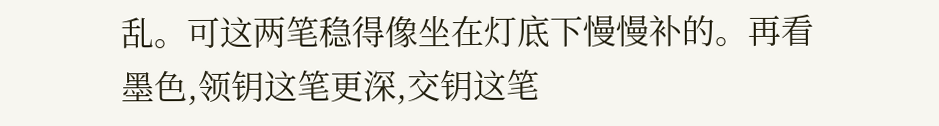乱。可这两笔稳得像坐在灯底下慢慢补的。再看墨色,领钥这笔更深,交钥这笔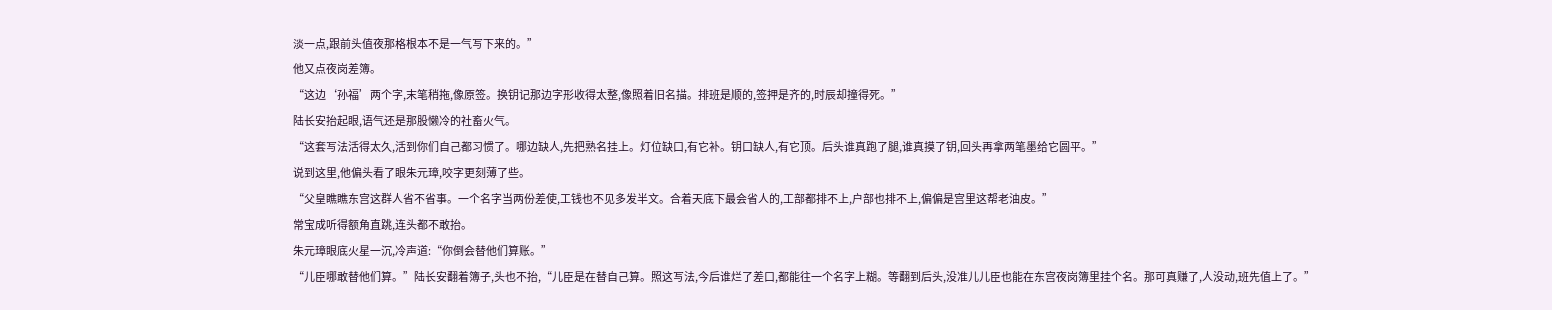淡一点,跟前头值夜那格根本不是一气写下来的。”
他又点夜岗差簿。
“这边‘孙福’两个字,末笔稍拖,像原签。换钥记那边字形收得太整,像照着旧名描。排班是顺的,签押是齐的,时辰却撞得死。”
陆长安抬起眼,语气还是那股懒冷的社畜火气。
“这套写法活得太久,活到你们自己都习惯了。哪边缺人,先把熟名挂上。灯位缺口,有它补。钥口缺人,有它顶。后头谁真跑了腿,谁真摸了钥,回头再拿两笔墨给它圆平。”
说到这里,他偏头看了眼朱元璋,咬字更刻薄了些。
“父皇瞧瞧东宫这群人省不省事。一个名字当两份差使,工钱也不见多发半文。合着天底下最会省人的,工部都排不上,户部也排不上,偏偏是宫里这帮老油皮。”
常宝成听得额角直跳,连头都不敢抬。
朱元璋眼底火星一沉,冷声道:“你倒会替他们算账。”
“儿臣哪敢替他们算。”陆长安翻着簿子,头也不抬,“儿臣是在替自己算。照这写法,今后谁烂了差口,都能往一个名字上糊。等翻到后头,没准儿儿臣也能在东宫夜岗簿里挂个名。那可真赚了,人没动,班先值上了。”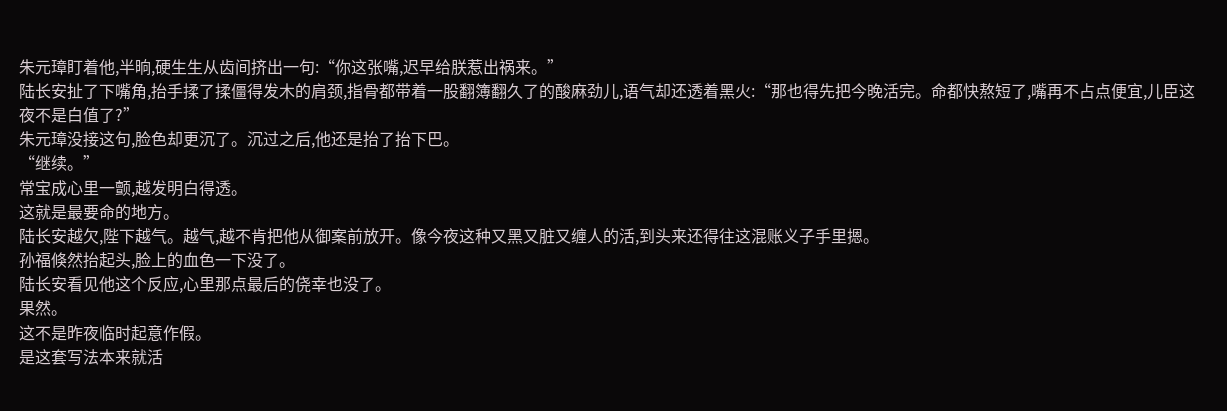朱元璋盯着他,半晌,硬生生从齿间挤出一句:“你这张嘴,迟早给朕惹出祸来。”
陆长安扯了下嘴角,抬手揉了揉僵得发木的肩颈,指骨都带着一股翻簿翻久了的酸麻劲儿,语气却还透着黑火:“那也得先把今晚活完。命都快熬短了,嘴再不占点便宜,儿臣这夜不是白值了?”
朱元璋没接这句,脸色却更沉了。沉过之后,他还是抬了抬下巴。
“继续。”
常宝成心里一颤,越发明白得透。
这就是最要命的地方。
陆长安越欠,陛下越气。越气,越不肯把他从御案前放开。像今夜这种又黑又脏又缠人的活,到头来还得往这混账义子手里摁。
孙福倏然抬起头,脸上的血色一下没了。
陆长安看见他这个反应,心里那点最后的侥幸也没了。
果然。
这不是昨夜临时起意作假。
是这套写法本来就活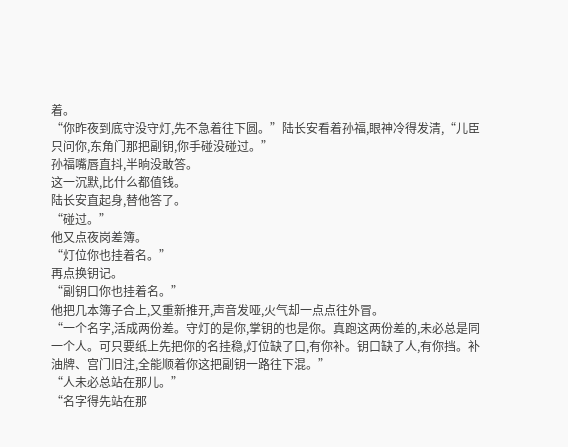着。
“你昨夜到底守没守灯,先不急着往下圆。”陆长安看着孙福,眼神冷得发清,“儿臣只问你,东角门那把副钥,你手碰没碰过。”
孙福嘴唇直抖,半晌没敢答。
这一沉默,比什么都值钱。
陆长安直起身,替他答了。
“碰过。”
他又点夜岗差簿。
“灯位你也挂着名。”
再点换钥记。
“副钥口你也挂着名。”
他把几本簿子合上,又重新推开,声音发哑,火气却一点点往外冒。
“一个名字,活成两份差。守灯的是你,掌钥的也是你。真跑这两份差的,未必总是同一个人。可只要纸上先把你的名挂稳,灯位缺了口,有你补。钥口缺了人,有你挡。补油牌、宫门旧注,全能顺着你这把副钥一路往下混。”
“人未必总站在那儿。”
“名字得先站在那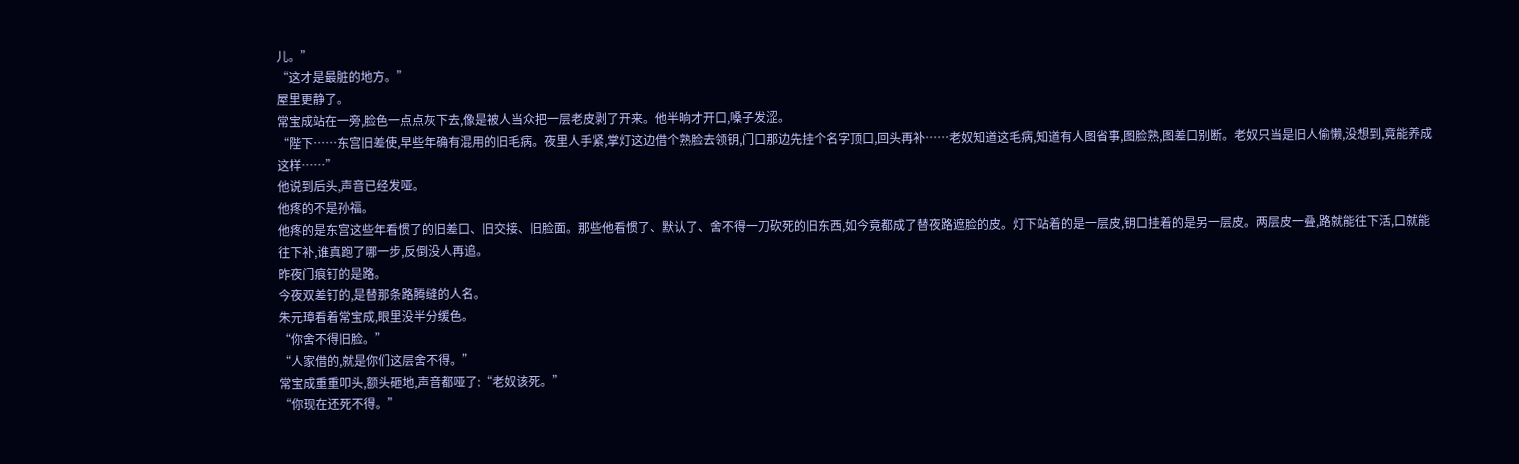儿。”
“这才是最脏的地方。”
屋里更静了。
常宝成站在一旁,脸色一点点灰下去,像是被人当众把一层老皮剥了开来。他半晌才开口,嗓子发涩。
“陛下……东宫旧差使,早些年确有混用的旧毛病。夜里人手紧,掌灯这边借个熟脸去领钥,门口那边先挂个名字顶口,回头再补……老奴知道这毛病,知道有人图省事,图脸熟,图差口别断。老奴只当是旧人偷懒,没想到,竟能养成这样……”
他说到后头,声音已经发哑。
他疼的不是孙福。
他疼的是东宫这些年看惯了的旧差口、旧交接、旧脸面。那些他看惯了、默认了、舍不得一刀砍死的旧东西,如今竟都成了替夜路遮脸的皮。灯下站着的是一层皮,钥口挂着的是另一层皮。两层皮一叠,路就能往下活,口就能往下补,谁真跑了哪一步,反倒没人再追。
昨夜门痕钉的是路。
今夜双差钉的,是替那条路腾缝的人名。
朱元璋看着常宝成,眼里没半分缓色。
“你舍不得旧脸。”
“人家借的,就是你们这层舍不得。”
常宝成重重叩头,额头砸地,声音都哑了:“老奴该死。”
“你现在还死不得。”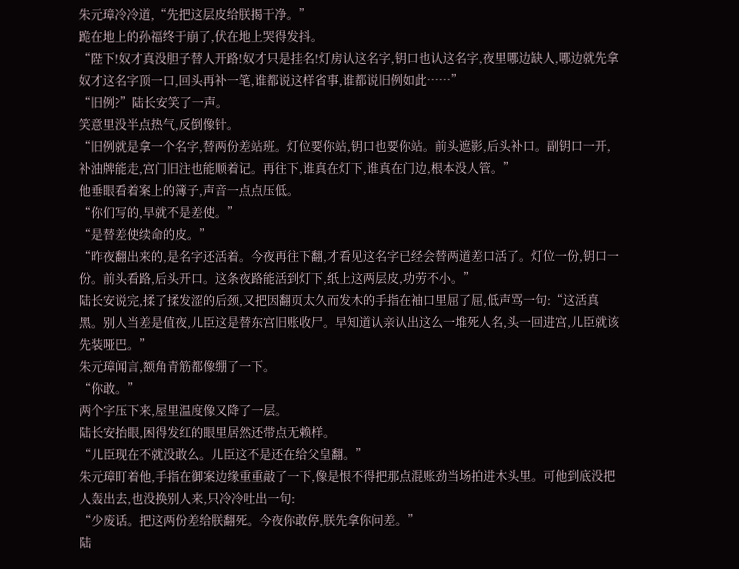朱元璋冷冷道,“先把这层皮给朕揭干净。”
跪在地上的孙福终于崩了,伏在地上哭得发抖。
“陛下!奴才真没胆子替人开路!奴才只是挂名!灯房认这名字,钥口也认这名字,夜里哪边缺人,哪边就先拿奴才这名字顶一口,回头再补一笔,谁都说这样省事,谁都说旧例如此……”
“旧例?”陆长安笑了一声。
笑意里没半点热气,反倒像针。
“旧例就是拿一个名字,替两份差站班。灯位要你站,钥口也要你站。前头遮影,后头补口。副钥口一开,补油牌能走,宫门旧注也能顺着记。再往下,谁真在灯下,谁真在门边,根本没人管。”
他垂眼看着案上的簿子,声音一点点压低。
“你们写的,早就不是差使。”
“是替差使续命的皮。”
“昨夜翻出来的,是名字还活着。今夜再往下翻,才看见这名字已经会替两道差口活了。灯位一份,钥口一份。前头看路,后头开口。这条夜路能活到灯下,纸上这两层皮,功劳不小。”
陆长安说完,揉了揉发涩的后颈,又把因翻页太久而发木的手指在袖口里屈了屈,低声骂一句:“这活真黑。别人当差是值夜,儿臣这是替东宫旧账收尸。早知道认亲认出这么一堆死人名,头一回进宫,儿臣就该先装哑巴。”
朱元璋闻言,额角青筋都像绷了一下。
“你敢。”
两个字压下来,屋里温度像又降了一层。
陆长安抬眼,困得发红的眼里居然还带点无赖样。
“儿臣现在不就没敢么。儿臣这不是还在给父皇翻。”
朱元璋盯着他,手指在御案边缘重重敲了一下,像是恨不得把那点混账劲当场拍进木头里。可他到底没把人轰出去,也没换别人来,只冷冷吐出一句:
“少废话。把这两份差给朕翻死。今夜你敢停,朕先拿你问差。”
陆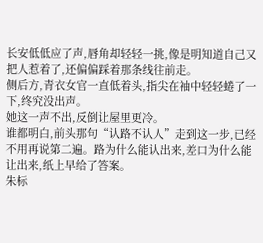长安低低应了声,唇角却轻轻一挑,像是明知道自己又把人惹着了,还偏偏踩着那条线往前走。
侧后方,青衣女官一直低着头,指尖在袖中轻轻蜷了一下,终究没出声。
她这一声不出,反倒让屋里更冷。
谁都明白,前头那句“认路不认人”走到这一步,已经不用再说第二遍。路为什么能认出来,差口为什么能让出来,纸上早给了答案。
朱标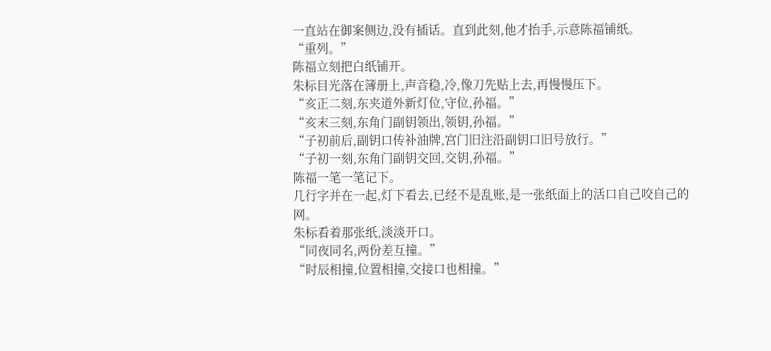一直站在御案侧边,没有插话。直到此刻,他才抬手,示意陈福铺纸。
“重列。”
陈福立刻把白纸铺开。
朱标目光落在簿册上,声音稳,冷,像刀先贴上去,再慢慢压下。
“亥正二刻,东夹道外新灯位,守位,孙福。”
“亥末三刻,东角门副钥领出,领钥,孙福。”
“子初前后,副钥口传补油牌,宫门旧注沿副钥口旧号放行。”
“子初一刻,东角门副钥交回,交钥,孙福。”
陈福一笔一笔记下。
几行字并在一起,灯下看去,已经不是乱账,是一张纸面上的活口自己咬自己的网。
朱标看着那张纸,淡淡开口。
“同夜同名,两份差互撞。”
“时辰相撞,位置相撞,交接口也相撞。”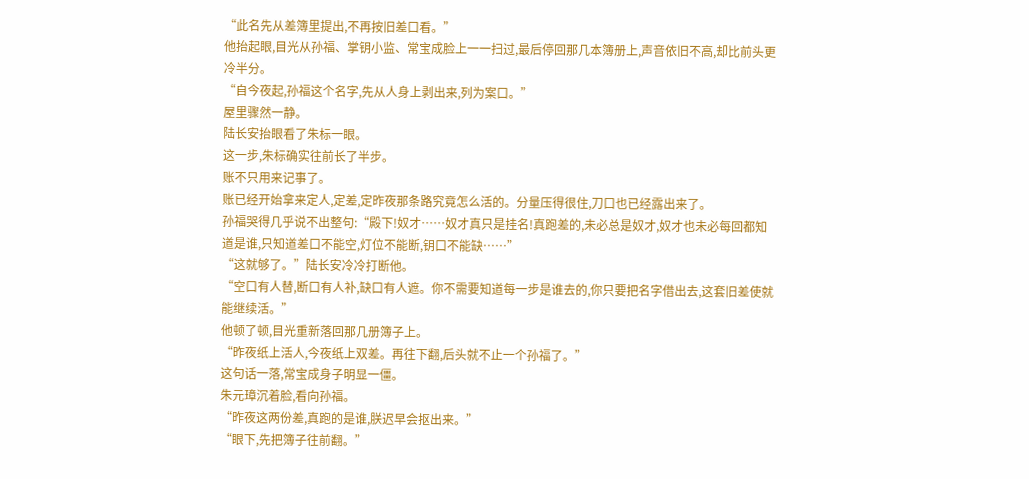“此名先从差簿里提出,不再按旧差口看。”
他抬起眼,目光从孙福、掌钥小监、常宝成脸上一一扫过,最后停回那几本簿册上,声音依旧不高,却比前头更冷半分。
“自今夜起,孙福这个名字,先从人身上剥出来,列为案口。”
屋里骤然一静。
陆长安抬眼看了朱标一眼。
这一步,朱标确实往前长了半步。
账不只用来记事了。
账已经开始拿来定人,定差,定昨夜那条路究竟怎么活的。分量压得很住,刀口也已经露出来了。
孙福哭得几乎说不出整句:“殿下!奴才……奴才真只是挂名!真跑差的,未必总是奴才,奴才也未必每回都知道是谁,只知道差口不能空,灯位不能断,钥口不能缺……”
“这就够了。”陆长安冷冷打断他。
“空口有人替,断口有人补,缺口有人遮。你不需要知道每一步是谁去的,你只要把名字借出去,这套旧差使就能继续活。”
他顿了顿,目光重新落回那几册簿子上。
“昨夜纸上活人,今夜纸上双差。再往下翻,后头就不止一个孙福了。”
这句话一落,常宝成身子明显一僵。
朱元璋沉着脸,看向孙福。
“昨夜这两份差,真跑的是谁,朕迟早会抠出来。”
“眼下,先把簿子往前翻。”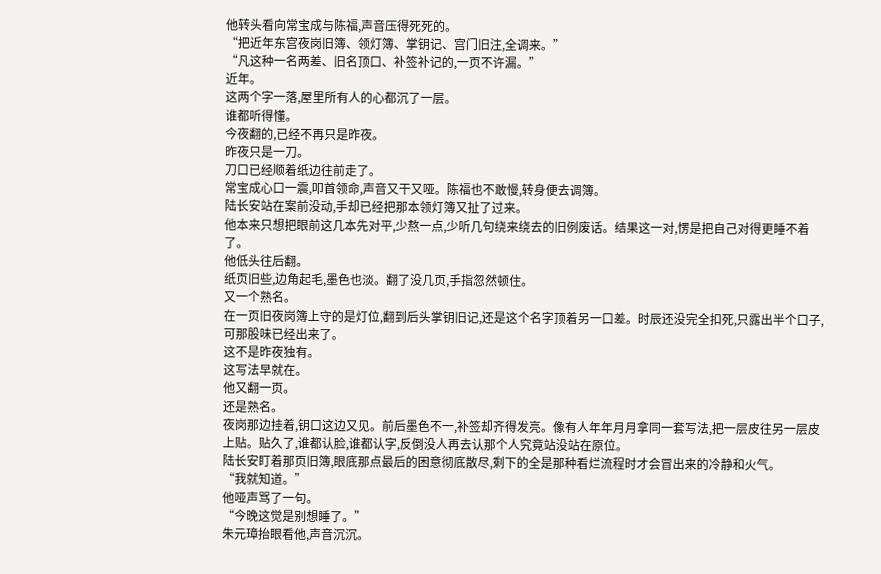他转头看向常宝成与陈福,声音压得死死的。
“把近年东宫夜岗旧簿、领灯簿、掌钥记、宫门旧注,全调来。”
“凡这种一名两差、旧名顶口、补签补记的,一页不许漏。”
近年。
这两个字一落,屋里所有人的心都沉了一层。
谁都听得懂。
今夜翻的,已经不再只是昨夜。
昨夜只是一刀。
刀口已经顺着纸边往前走了。
常宝成心口一震,叩首领命,声音又干又哑。陈福也不敢慢,转身便去调簿。
陆长安站在案前没动,手却已经把那本领灯簿又扯了过来。
他本来只想把眼前这几本先对平,少熬一点,少听几句绕来绕去的旧例废话。结果这一对,愣是把自己对得更睡不着了。
他低头往后翻。
纸页旧些,边角起毛,墨色也淡。翻了没几页,手指忽然顿住。
又一个熟名。
在一页旧夜岗簿上守的是灯位,翻到后头掌钥旧记,还是这个名字顶着另一口差。时辰还没完全扣死,只露出半个口子,可那股味已经出来了。
这不是昨夜独有。
这写法早就在。
他又翻一页。
还是熟名。
夜岗那边挂着,钥口这边又见。前后墨色不一,补签却齐得发亮。像有人年年月月拿同一套写法,把一层皮往另一层皮上贴。贴久了,谁都认脸,谁都认字,反倒没人再去认那个人究竟站没站在原位。
陆长安盯着那页旧簿,眼底那点最后的困意彻底散尽,剩下的全是那种看烂流程时才会冒出来的冷静和火气。
“我就知道。”
他哑声骂了一句。
“今晚这觉是别想睡了。”
朱元璋抬眼看他,声音沉沉。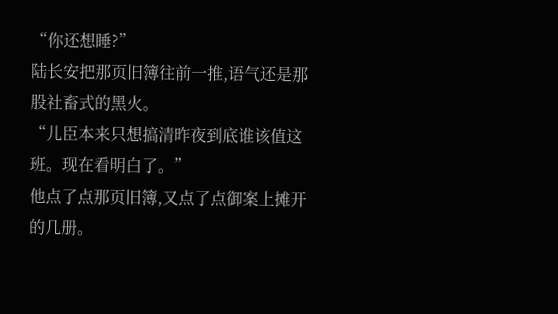“你还想睡?”
陆长安把那页旧簿往前一推,语气还是那股社畜式的黑火。
“儿臣本来只想搞清昨夜到底谁该值这班。现在看明白了。”
他点了点那页旧簿,又点了点御案上摊开的几册。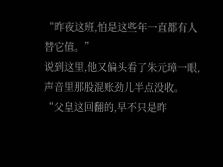“昨夜这班,怕是这些年一直都有人替它值。”
说到这里,他又偏头看了朱元璋一眼,声音里那股混账劲儿半点没收。
“父皇这回翻的,早不只是昨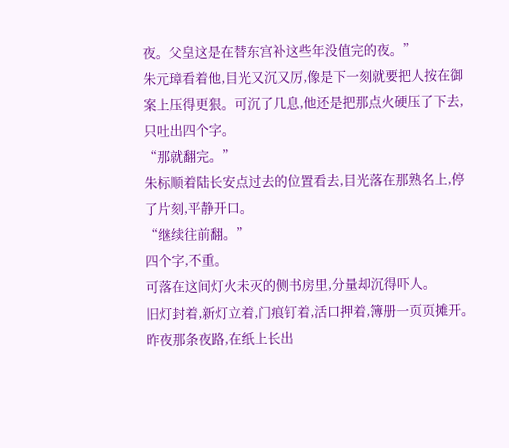夜。父皇这是在替东宫补这些年没值完的夜。”
朱元璋看着他,目光又沉又厉,像是下一刻就要把人按在御案上压得更狠。可沉了几息,他还是把那点火硬压了下去,只吐出四个字。
“那就翻完。”
朱标顺着陆长安点过去的位置看去,目光落在那熟名上,停了片刻,平静开口。
“继续往前翻。”
四个字,不重。
可落在这间灯火未灭的侧书房里,分量却沉得吓人。
旧灯封着,新灯立着,门痕钉着,活口押着,簿册一页页摊开。
昨夜那条夜路,在纸上长出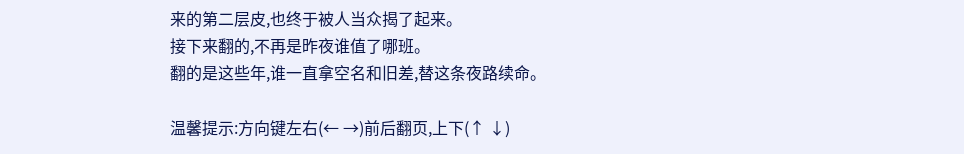来的第二层皮,也终于被人当众揭了起来。
接下来翻的,不再是昨夜谁值了哪班。
翻的是这些年,谁一直拿空名和旧差,替这条夜路续命。

温馨提示:方向键左右(← →)前后翻页,上下(↑ ↓)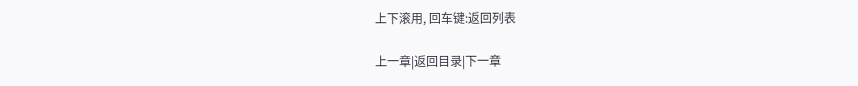上下滚用, 回车键:返回列表

上一章|返回目录|下一章